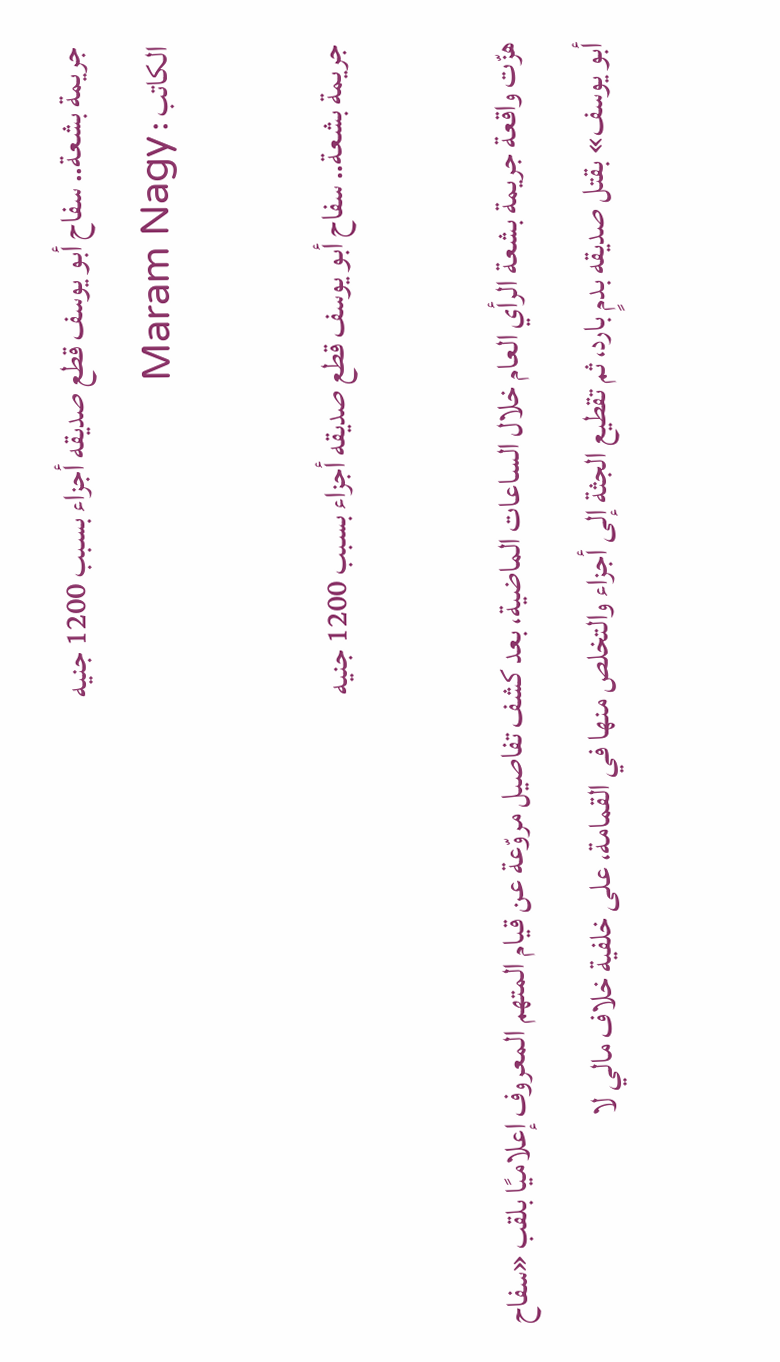جريمة بشعة.. سفاح أبو يوسف قطع صديقه أجزاء بسبب 1200 جنيه
الكاتب : Maram Nagy

جريمة بشعة.. سفاح أبو يوسف قطع صديقه أجزاء بسبب 1200 جنيه

هزّت واقعة جريمة بشعة الرأي العام خلال الساعات الماضية، بعد كشف تفاصيل مروّعة عن قيام المتهم المعروف إعلاميًا بلقب «سفاح أبو يوسف» بقتل صديقه بدمٍ بارد، ثم تقطيع الجثة إلى أجزاء والتخلص منها في القمامة، على خلفية خلاف مالي لا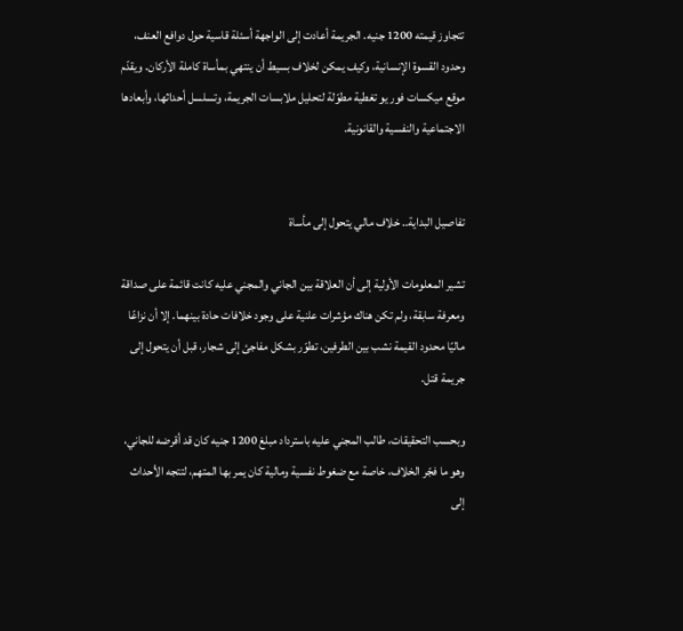تتجاوز قيمته 1200 جنيه. الجريمة أعادت إلى الواجهة أسئلة قاسية حول دوافع العنف، وحدود القسوة الإنسانية، وكيف يمكن لخلاف بسيط أن ينتهي بمأساة كاملة الأركان. ويقدّم موقع ميكسات فور يو تغطية مطوّلة لتحليل ملابسات الجريمة، وتسلسل أحداثها، وأبعادها الاجتماعية والنفسية والقانونية.


تفاصيل البداية.. خلاف مالي يتحول إلى مأساة

تشير المعلومات الأولية إلى أن العلاقة بين الجاني والمجني عليه كانت قائمة على صداقة ومعرفة سابقة، ولم تكن هناك مؤشرات علنية على وجود خلافات حادة بينهما. إلا أن نزاعًا ماليًا محدود القيمة نشب بين الطرفين، تطوّر بشكل مفاجئ إلى شجار، قبل أن يتحول إلى جريمة قتل.

وبحسب التحقيقات، طالب المجني عليه باسترداد مبلغ 1200 جنيه كان قد أقرضه للجاني، وهو ما فجّر الخلاف، خاصة مع ضغوط نفسية ومالية كان يمر بها المتهم، لتتجه الأحداث إلى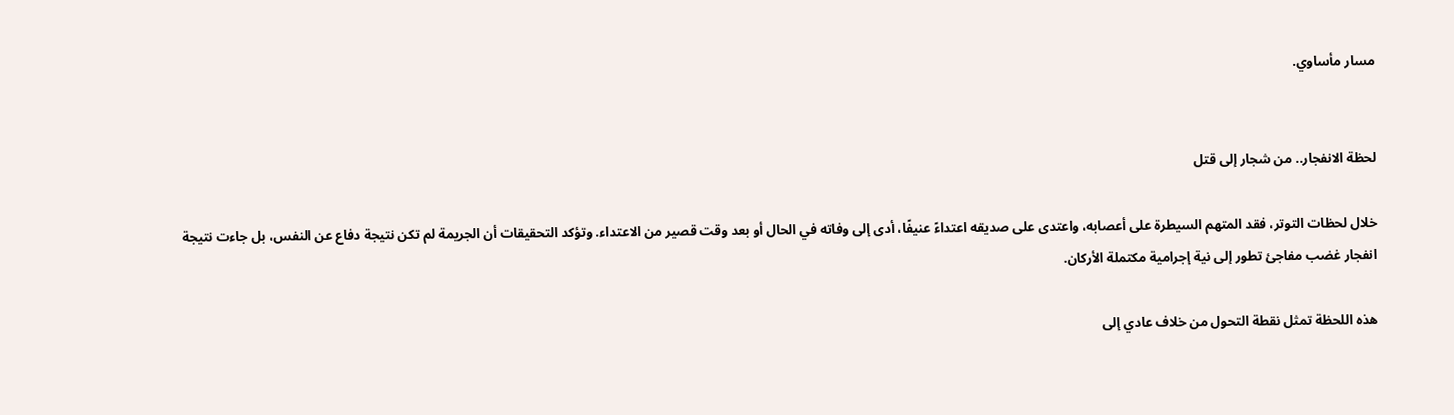مسار مأساوي.


لحظة الانفجار.. من شجار إلى قتل

خلال لحظات التوتر، فقد المتهم السيطرة على أعصابه، واعتدى على صديقه اعتداءً عنيفًا، أدى إلى وفاته في الحال أو بعد وقت قصير من الاعتداء. وتؤكد التحقيقات أن الجريمة لم تكن نتيجة دفاع عن النفس، بل جاءت نتيجة انفجار غضب مفاجئ تطور إلى نية إجرامية مكتملة الأركان.

هذه اللحظة تمثل نقطة التحول من خلاف عادي إلى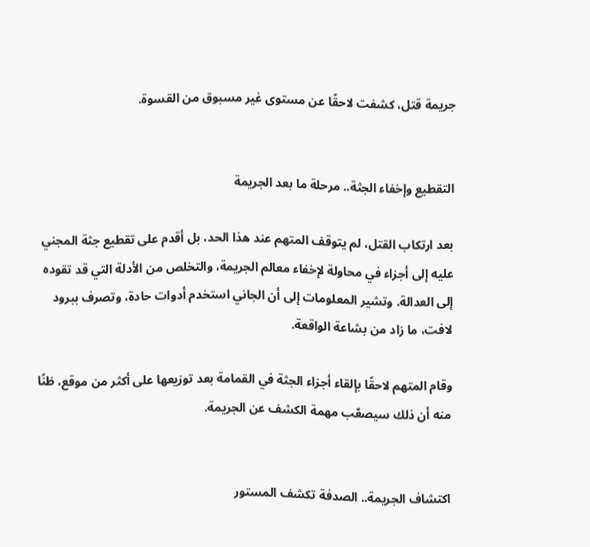جريمة قتل، كشفت لاحقًا عن مستوى غير مسبوق من القسوة.


التقطيع وإخفاء الجثة.. مرحلة ما بعد الجريمة

بعد ارتكاب القتل، لم يتوقف المتهم عند هذا الحد، بل أقدم على تقطيع جثة المجني عليه إلى أجزاء في محاولة لإخفاء معالم الجريمة، والتخلص من الأدلة التي قد تقوده إلى العدالة. وتشير المعلومات إلى أن الجاني استخدم أدوات حادة، وتصرف ببرود لافت، ما زاد من بشاعة الواقعة.

وقام المتهم لاحقًا بإلقاء أجزاء الجثة في القمامة بعد توزيعها على أكثر من موقع، ظنًا منه أن ذلك سيصعّب مهمة الكشف عن الجريمة.


اكتشاف الجريمة.. الصدفة تكشف المستور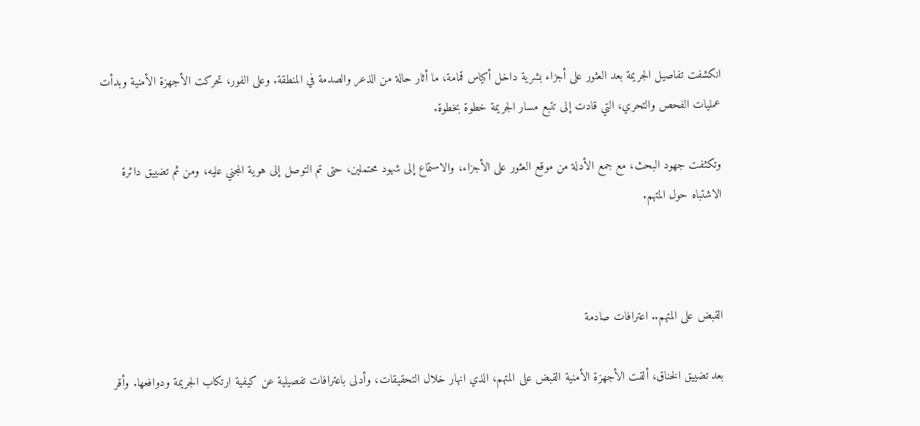انكشفت تفاصيل الجريمة بعد العثور على أجزاء بشرية داخل أكياس قمامة، ما أثار حالة من الذعر والصدمة في المنطقة. وعلى الفور، تحركت الأجهزة الأمنية وبدأت عمليات الفحص والتحري، التي قادت إلى تتبع مسار الجريمة خطوة بخطوة.

وتكثفت جهود البحث، مع جمع الأدلة من موقع العثور على الأجزاء، والاستماع إلى شهود محتملين، حتى تم التوصل إلى هوية المجني عليه، ومن ثم تضييق دائرة الاشتباه حول المتهم.



القبض على المتهم.. اعترافات صادمة

بعد تضييق الخناق، ألقت الأجهزة الأمنية القبض على المتهم، الذي انهار خلال التحقيقات، وأدلى باعترافات تفصيلية عن كيفية ارتكاب الجريمة ودوافعها. وأقر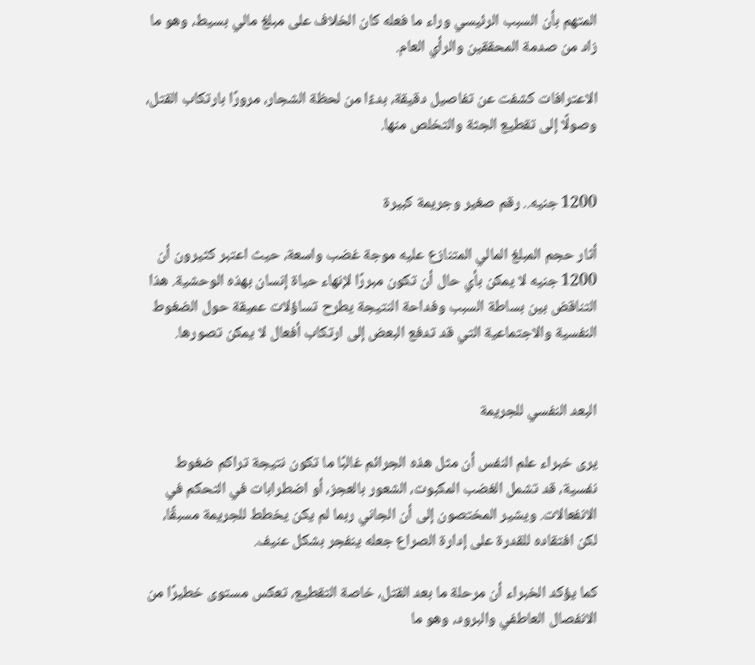المتهم بأن السبب الرئيسي وراء ما فعله كان الخلاف على مبلغ مالي بسيط، وهو ما زاد من صدمة المحققين والرأي العام.

الاعترافات كشفت عن تفاصيل دقيقة، بدءًا من لحظة الشجار، مرورًا بارتكاب القتل، وصولًا إلى تقطيع الجثة والتخلص منها.


1200 جنيه.. رقم صغير وجريمة كبيرة

أثار حجم المبلغ المالي المتنازع عليه موجة غضب واسعة، حيث اعتبر كثيرون أن 1200 جنيه لا يمكن بأي حال أن تكون مبررًا لإنهاء حياة إنسان بهذه الوحشية. هذا التناقض بين بساطة السبب وفداحة النتيجة يطرح تساؤلات عميقة حول الضغوط النفسية والاجتماعية التي قد تدفع البعض إلى ارتكاب أفعال لا يمكن تصورها.


البعد النفسي للجريمة

يرى خبراء علم النفس أن مثل هذه الجرائم غالبًا ما تكون نتيجة تراكم ضغوط نفسية، قد تشمل الغضب المكبوت، الشعور بالعجز، أو اضطرابات في التحكم في الانفعالات. ويشير المختصون إلى أن الجاني ربما لم يكن يخطط للجريمة مسبقًا، لكن افتقاده للقدرة على إدارة الصراع جعله ينفجر بشكل عنيف.

كما يؤكد الخبراء أن مرحلة ما بعد القتل، خاصة التقطيع، تعكس مستوى خطيرًا من الانفصال العاطفي والبرود، وهو ما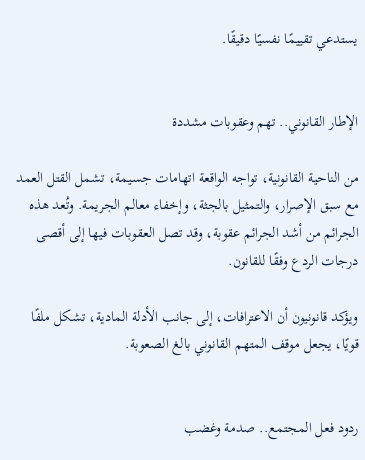يستدعي تقييمًا نفسيًا دقيقًا.


الإطار القانوني.. تهم وعقوبات مشددة

من الناحية القانونية، تواجه الواقعة اتهامات جسيمة، تشمل القتل العمد مع سبق الإصرار، والتمثيل بالجثة، وإخفاء معالم الجريمة. وتُعد هذه الجرائم من أشد الجرائم عقوبة، وقد تصل العقوبات فيها إلى أقصى درجات الردع وفقًا للقانون.

ويؤكد قانونيون أن الاعترافات، إلى جانب الأدلة المادية، تشكل ملفًا قويًا، يجعل موقف المتهم القانوني بالغ الصعوبة.


ردود فعل المجتمع.. صدمة وغضب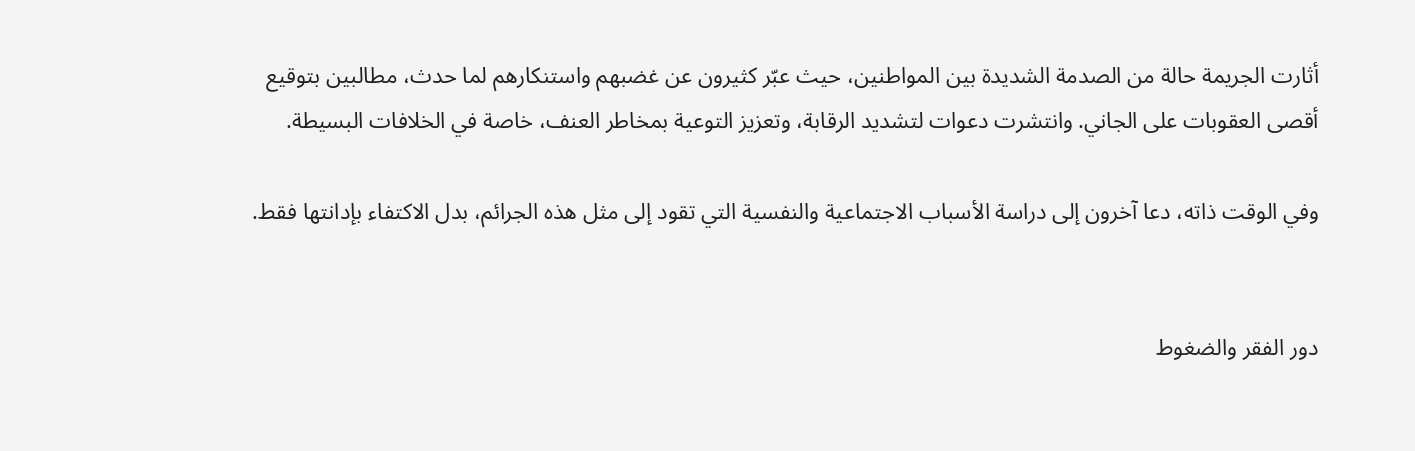أثارت الجريمة حالة من الصدمة الشديدة بين المواطنين، حيث عبّر كثيرون عن غضبهم واستنكارهم لما حدث، مطالبين بتوقيع أقصى العقوبات على الجاني. وانتشرت دعوات لتشديد الرقابة، وتعزيز التوعية بمخاطر العنف، خاصة في الخلافات البسيطة.

وفي الوقت ذاته، دعا آخرون إلى دراسة الأسباب الاجتماعية والنفسية التي تقود إلى مثل هذه الجرائم، بدل الاكتفاء بإدانتها فقط.


دور الفقر والضغوط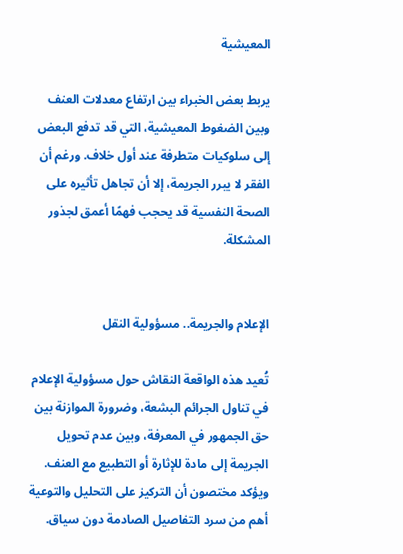المعيشية

يربط بعض الخبراء بين ارتفاع معدلات العنف وبين الضغوط المعيشية، التي قد تدفع البعض إلى سلوكيات متطرفة عند أول خلاف. ورغم أن الفقر لا يبرر الجريمة، إلا أن تجاهل تأثيره على الصحة النفسية قد يحجب فهمًا أعمق لجذور المشكلة.


الإعلام والجريمة.. مسؤولية النقل

تُعيد هذه الواقعة النقاش حول مسؤولية الإعلام في تناول الجرائم البشعة، وضرورة الموازنة بين حق الجمهور في المعرفة، وبين عدم تحويل الجريمة إلى مادة للإثارة أو التطبيع مع العنف. ويؤكد مختصون أن التركيز على التحليل والتوعية أهم من سرد التفاصيل الصادمة دون سياق.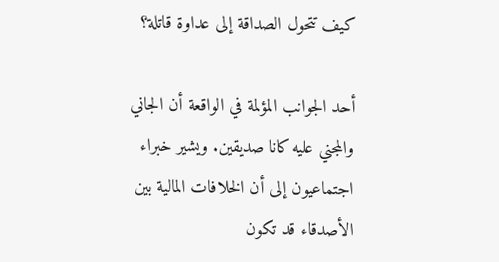كيف تتحول الصداقة إلى عداوة قاتلة؟

أحد الجوانب المؤلمة في الواقعة أن الجاني والمجني عليه كانا صديقين. ويشير خبراء اجتماعيون إلى أن الخلافات المالية بين الأصدقاء قد تكون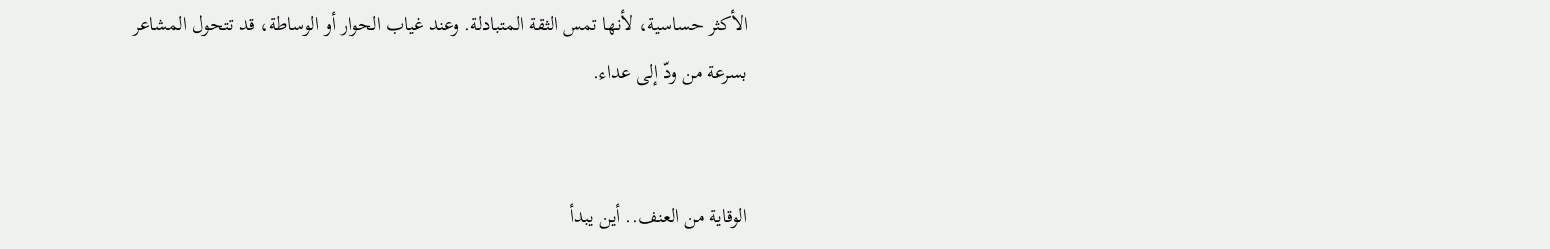الأكثر حساسية، لأنها تمس الثقة المتبادلة. وعند غياب الحوار أو الوساطة، قد تتحول المشاعر بسرعة من ودّ إلى عداء.


الوقاية من العنف.. أين يبدأ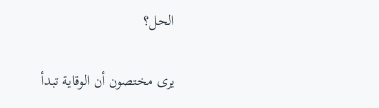الحل؟

يرى مختصون أن الوقاية تبدأ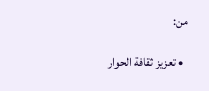من:

  • تعزيز ثقافة الحوار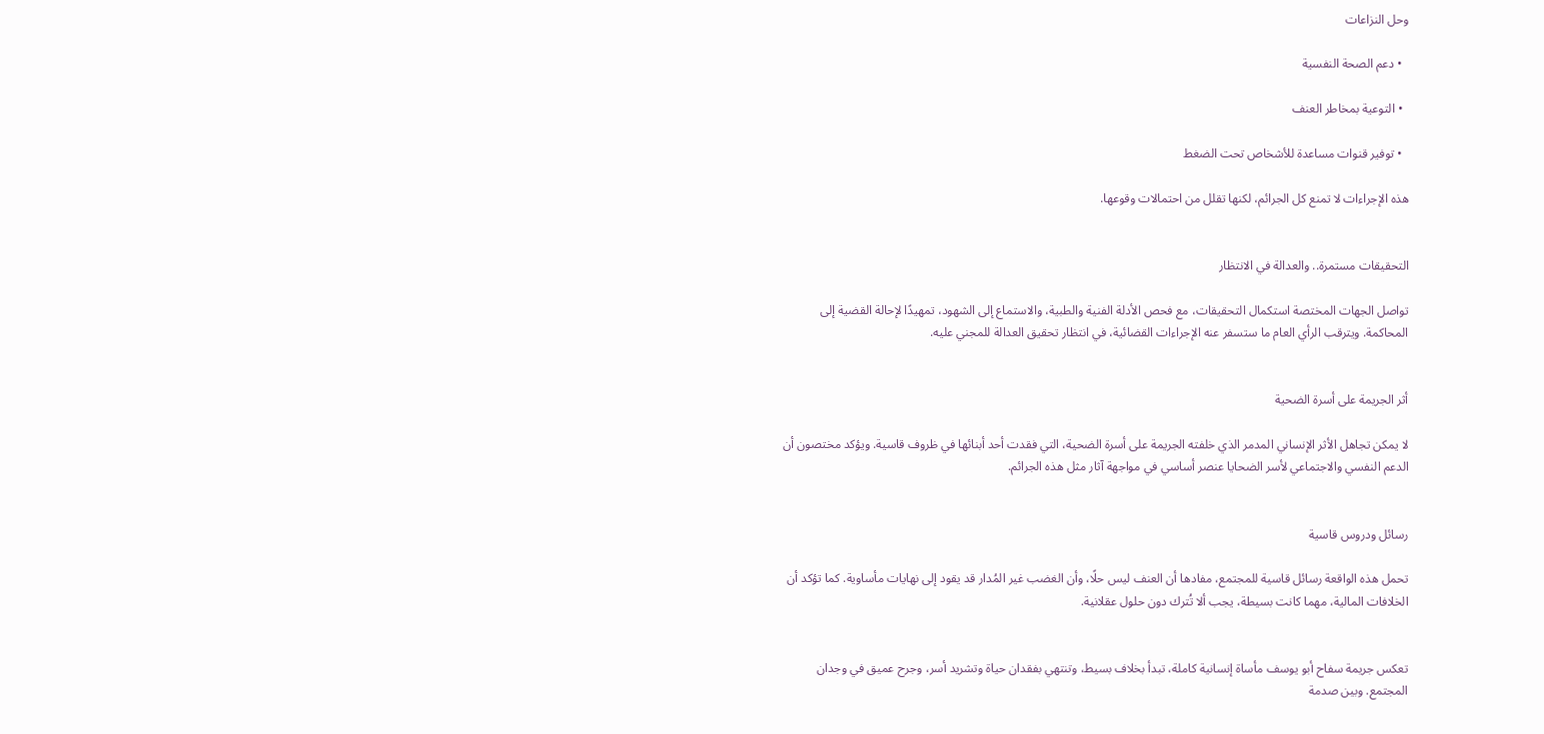وحل النزاعات

  • دعم الصحة النفسية

  • التوعية بمخاطر العنف

  • توفير قنوات مساعدة للأشخاص تحت الضغط

هذه الإجراءات لا تمنع كل الجرائم، لكنها تقلل من احتمالات وقوعها.


التحقيقات مستمرة.. والعدالة في الانتظار

تواصل الجهات المختصة استكمال التحقيقات، مع فحص الأدلة الفنية والطبية، والاستماع إلى الشهود، تمهيدًا لإحالة القضية إلى المحاكمة. ويترقب الرأي العام ما ستسفر عنه الإجراءات القضائية، في انتظار تحقيق العدالة للمجني عليه.


أثر الجريمة على أسرة الضحية

لا يمكن تجاهل الأثر الإنساني المدمر الذي خلفته الجريمة على أسرة الضحية، التي فقدت أحد أبنائها في ظروف قاسية. ويؤكد مختصون أن الدعم النفسي والاجتماعي لأسر الضحايا عنصر أساسي في مواجهة آثار مثل هذه الجرائم.


رسائل ودروس قاسية

تحمل هذه الواقعة رسائل قاسية للمجتمع، مفادها أن العنف ليس حلًا، وأن الغضب غير المُدار قد يقود إلى نهايات مأساوية. كما تؤكد أن الخلافات المالية، مهما كانت بسيطة، يجب ألا تُترك دون حلول عقلانية.


تعكس جريمة سفاح أبو يوسف مأساة إنسانية كاملة، تبدأ بخلاف بسيط، وتنتهي بفقدان حياة وتشريد أسر، وجرح عميق في وجدان المجتمع. وبين صدمة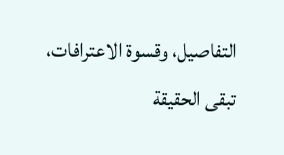التفاصيل، وقسوة الاعترافات، تبقى الحقيقة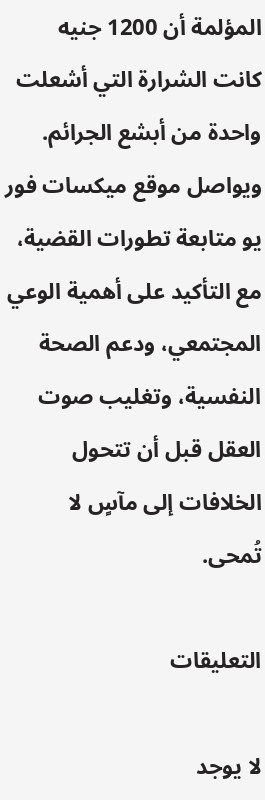المؤلمة أن 1200 جنيه كانت الشرارة التي أشعلت واحدة من أبشع الجرائم. ويواصل موقع ميكسات فور يو متابعة تطورات القضية، مع التأكيد على أهمية الوعي المجتمعي، ودعم الصحة النفسية، وتغليب صوت العقل قبل أن تتحول الخلافات إلى مآسٍ لا تُمحى.

التعليقات

لا يوجد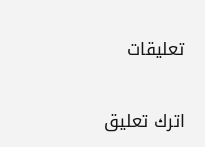تعليقات

اترك تعليق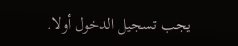يجب تسجيل الدخول أولا.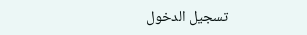تسجيل الدخول